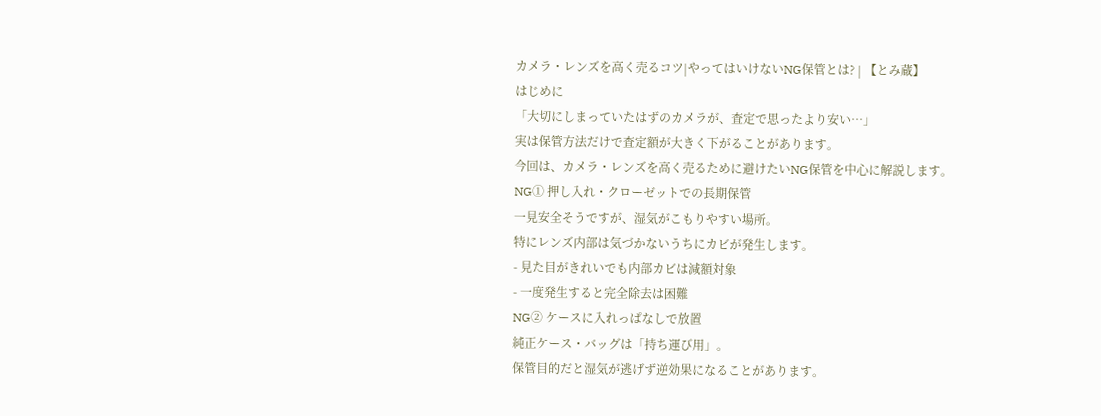カメラ・レンズを高く売るコツ|やってはいけないNG保管とは? | 【とみ蔵】
はじめに
「大切にしまっていたはずのカメラが、査定で思ったより安い…」
実は保管方法だけで査定額が大きく下がることがあります。
今回は、カメラ・レンズを高く売るために避けたいNG保管を中心に解説します。
NG① 押し入れ・クローゼットでの長期保管
一見安全そうですが、湿気がこもりやすい場所。
特にレンズ内部は気づかないうちにカビが発生します。
- 見た目がきれいでも内部カビは減額対象
- 一度発生すると完全除去は困難
NG② ケースに入れっぱなしで放置
純正ケース・バッグは「持ち運び用」。
保管目的だと湿気が逃げず逆効果になることがあります。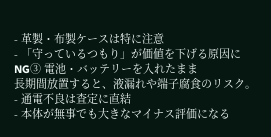- 革製・布製ケースは特に注意
- 「守っているつもり」が価値を下げる原因に
NG③ 電池・バッテリーを入れたまま
長期間放置すると、液漏れや端子腐食のリスク。
- 通電不良は査定に直結
- 本体が無事でも大きなマイナス評価になる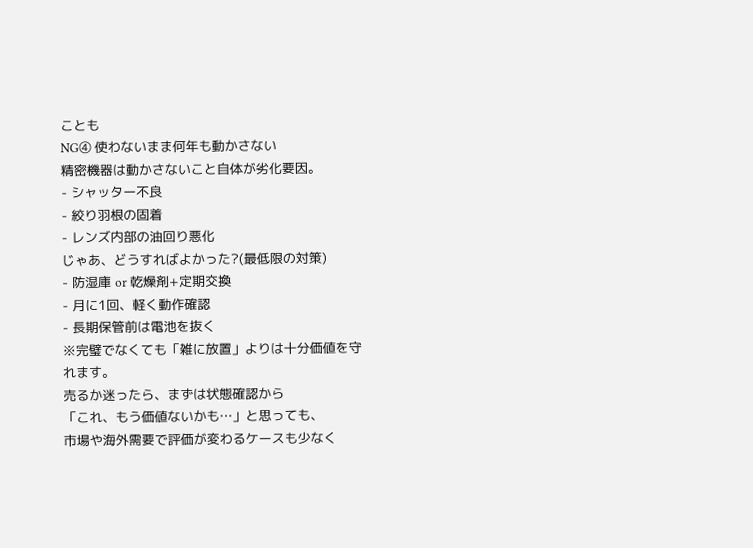ことも
NG④ 使わないまま何年も動かさない
精密機器は動かさないこと自体が劣化要因。
- シャッター不良
- 絞り羽根の固着
- レンズ内部の油回り悪化
じゃあ、どうすればよかった?(最低限の対策)
- 防湿庫 or 乾燥剤+定期交換
- 月に1回、軽く動作確認
- 長期保管前は電池を抜く
※完璧でなくても「雑に放置」よりは十分価値を守れます。
売るか迷ったら、まずは状態確認から
「これ、もう価値ないかも…」と思っても、
市場や海外需要で評価が変わるケースも少なく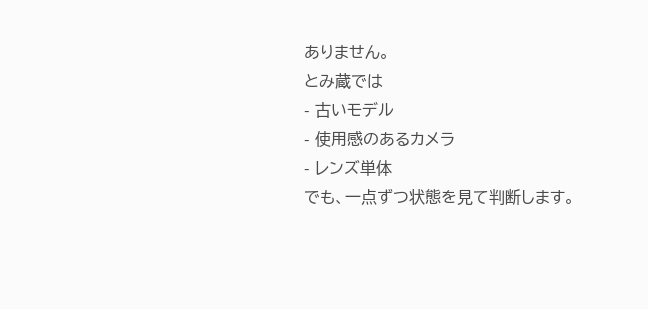ありません。
とみ蔵では
- 古いモデル
- 使用感のあるカメラ
- レンズ単体
でも、一点ずつ状態を見て判断します。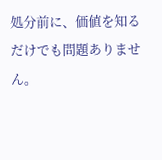処分前に、価値を知るだけでも問題ありません。